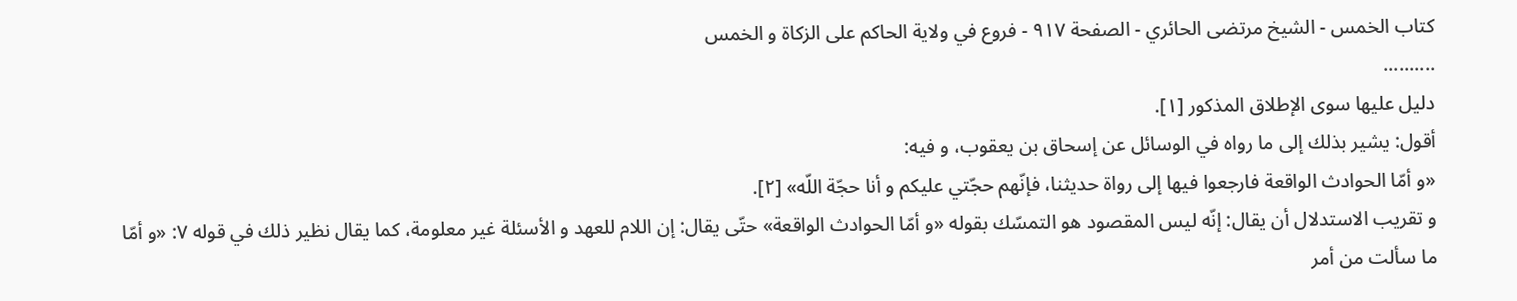كتاب الخمس - الشيخ مرتضى الحائري - الصفحة ٩١٧ - فروع في ولاية الحاكم على الزكاة و الخمس
..........
دليل عليها سوى الإطلاق المذكور [١].
أقول: يشير بذلك إلى ما رواه في الوسائل عن إسحاق بن يعقوب، و فيه:
«و أمّا الحوادث الواقعة فارجعوا فيها إلى رواة حديثنا، فإنّهم حجّتي عليكم و أنا حجّة اللّه» [٢].
و تقريب الاستدلال أن يقال: إنّه ليس المقصود هو التمسّك بقوله «و أمّا الحوادث الواقعة» حتّى يقال: إن اللام للعهد و الأسئلة غير معلومة، كما يقال نظير ذلك في قوله ٧: «و أمّا ما سألت من أمر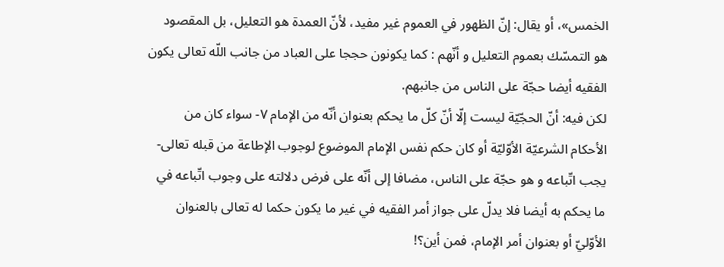الخمس»، أو يقال: إنّ الظهور في العموم غير مفيد، لأنّ العمدة هو التعليل، بل المقصود هو التمسّك بعموم التعليل و أنّهم : كما يكونون حججا على العباد من جانب اللّه تعالى يكون الفقيه أيضا حجّة على الناس من جانبهم.
لكن فيه: أنّ الحجّيّة ليست إلّا أنّ كلّ ما يحكم بعنوان أنّه من الإمام ٧- سواء كان من الأحكام الشرعيّة الأوّليّة أو كان حكم نفس الإمام الموضوع لوجوب الإطاعة من قبله تعالى- يجب اتّباعه و هو حجّة على الناس، مضافا إلى أنّه على فرض دلالته على وجوب اتّباعه في ما يحكم به أيضا فلا يدلّ على جواز أمر الفقيه في غير ما يكون حكما له تعالى بالعنوان الأوّليّ أو بعنوان أمر الإمام، فمن أين؟!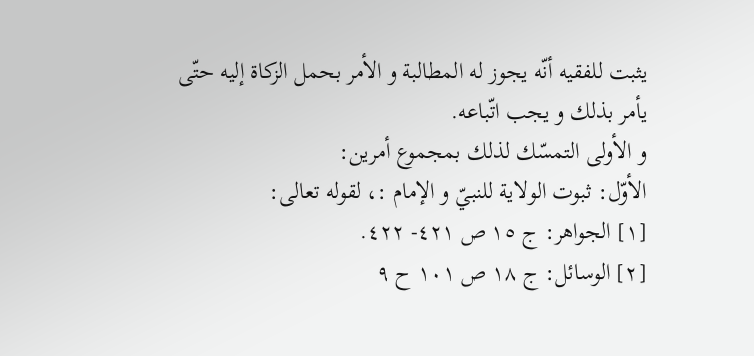يثبت للفقيه أنّه يجوز له المطالبة و الأمر بحمل الزكاة إليه حتّى يأمر بذلك و يجب اتّباعه.
و الأولى التمسّك لذلك بمجموع أمرين:
الأوّل: ثبوت الولاية للنبيّ و الإمام :، لقوله تعالى:
[١] الجواهر: ج ١٥ ص ٤٢١- ٤٢٢.
[٢] الوسائل: ج ١٨ ص ١٠١ ح ٩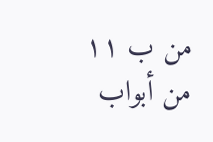من ب ١١ من أبواب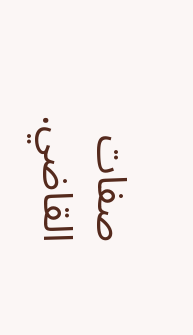صفات القاضي.